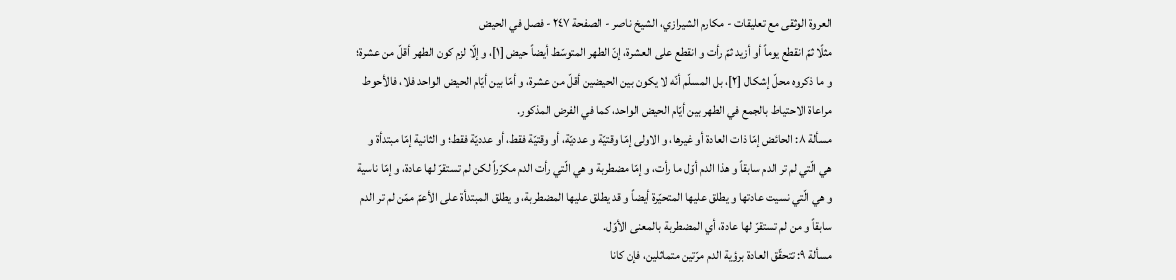العروة الوثقى مع تعليقات - مكارم الشيرازي، الشيخ ناصر - الصفحة ٢٤٧ - فصل في الحيض
مثلًا ثمّ انقطع يوماً أو أزيد ثمّ رأت و انقطع على العشرة، إنّ الطهر المتوسّط أيضاً حيض [١]، و إلّا لزم كون الطهر أقلّ من عشرة؛ و ما ذكروه محلّ إشكال [٢]، بل المسلّم أنّه لا يكون بين الحيضين أقلّ من عشرة، و أمّا بين أيّام الحيض الواحد فلا، فالأحوط مراعاة الاحتياط بالجمع في الطهر بين أيّام الحيض الواحد، كما في الفرض المذكور.
مسألة ٨: الحائض إمّا ذات العادة أو غيرها، و الاولى إمّا وقتيّة و عدديّة، أو وقتيّة فقط، أو عدديّة فقط؛ و الثانية إمّا مبتدأة و هي الّتي لم تر الدم سابقاً و هذا الدم أوّل ما رأت، و إمّا مضطربة و هي الّتي رأت الدم مكرّراً لكن لم تستقرّ لها عادة، و إمّا ناسية و هي الّتي نسيت عادتها و يطلق عليها المتحيّرة أيضاً و قد يطلق عليها المضطربة، و يطلق المبتدأة على الأعمّ ممّن لم تر الدم سابقاً و من لم تستقرّ لها عادة، أي المضطربة بالمعنى الأوّل.
مسألة ٩: تتحقّق العادة برؤية الدم مرّتين متماثلين، فإن كانا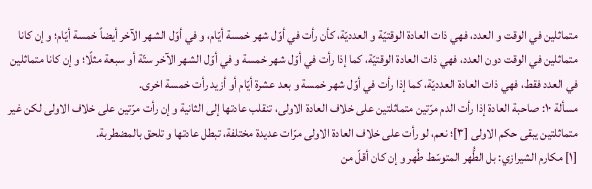متماثلين في الوقت و العدد، فهي ذات العادة الوقتيّة و العدديّة، كأن رأت في أوّل شهر خمسة أيّام، و في أوّل الشهر الآخر أيضاً خمسة أيّام؛ و إن كانا متماثلين في الوقت دون العدد، فهي ذات العادة الوقتيّة، كما إذا رأت في أوّل شهر خمسة و في أوّل الشهر الآخر ستّة أو سبعة مثلًا؛ و إن كانا متماثلين في العدد فقط، فهي ذات العادة العدديّة، كما إذا رأت في أوّل شهر خمسة و بعد عشرة أيّام أو أزيد رأت خمسة اخرى.
مسألة ١٠: صاحبة العادة إذا رأت الدم مرّتين متماثلتين على خلاف العادة الاولى، تنقلب عادتها إلى الثانية و إن رأت مرّتين على خلاف الاولى لكن غير متماثلتين يبقى حكم الاولى [٣]؛ نعم، لو رأت على خلاف العادة الاولى مرّات عديدة مختلفة، تبطل عادتها و تلحق بالمضطربة.
[١] مكارم الشيرازي: بل الطُّهر المتوسّط طُهر و إن كان أقلّ من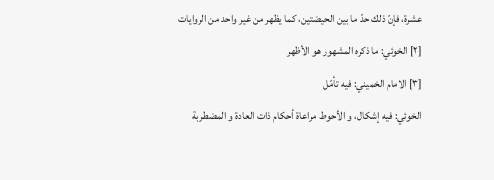عشرة، فإنّ ذلك حدّ ما بين الحيضتين، كما يظهر من غير واحد من الروايات
[٢] الخوئي: ما ذكره المشهور هو الأظهر
[٣] الامام الخميني: فيه تأمّل
الخوئي: فيه إشكال، و الأحوط مراعاة أحكام ذات العادة و المضطربة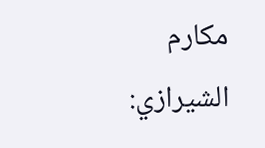مكارم الشيرازي: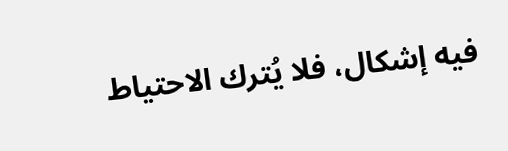فيه إشكال، فلا يُترك الاحتياط